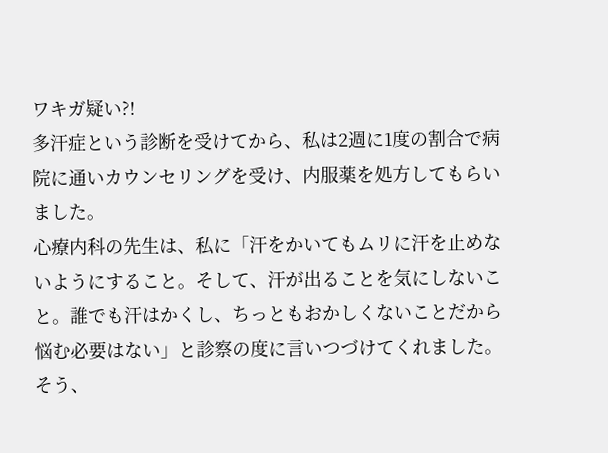ワキガ疑い?!
多汗症という診断を受けてから、私は2週に1度の割合で病院に通いカウンセリングを受け、内服薬を処方してもらいました。
心療内科の先生は、私に「汗をかいてもムリに汗を止めないようにすること。そして、汗が出ることを気にしないこと。誰でも汗はかくし、ちっともおかしくないことだから悩む必要はない」と診察の度に言いつづけてくれました。
そう、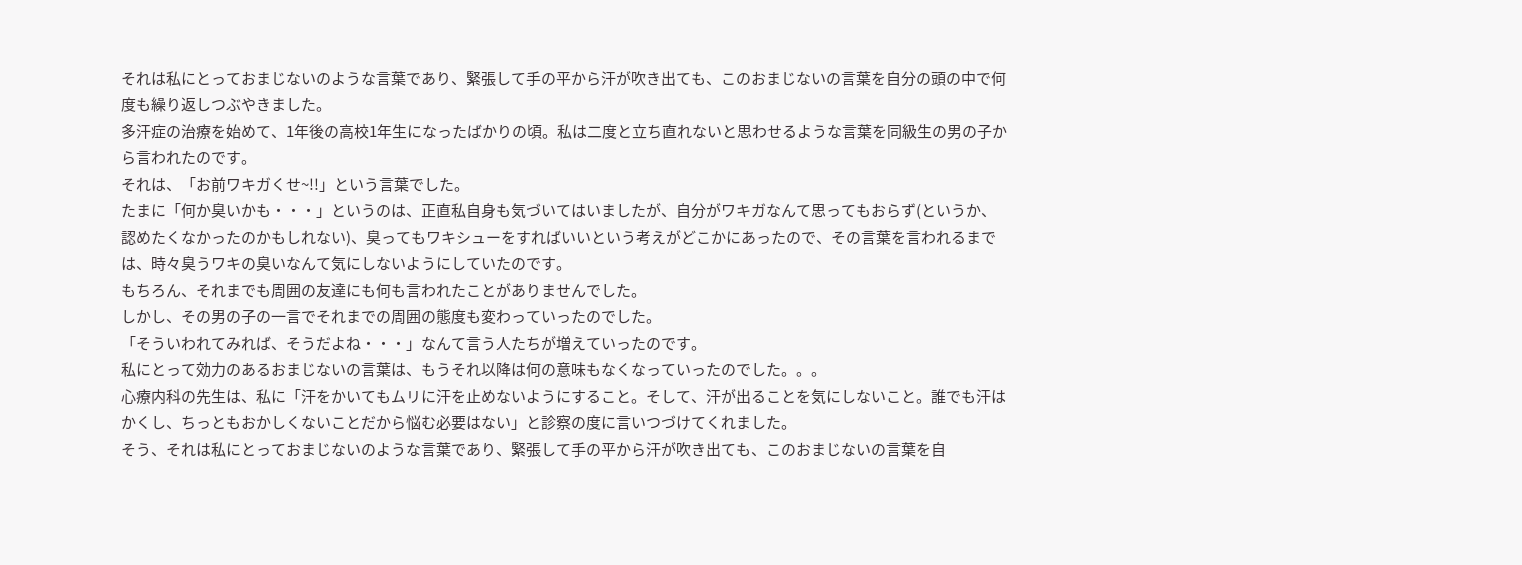それは私にとっておまじないのような言葉であり、緊張して手の平から汗が吹き出ても、このおまじないの言葉を自分の頭の中で何度も繰り返しつぶやきました。
多汗症の治療を始めて、1年後の高校1年生になったばかりの頃。私は二度と立ち直れないと思わせるような言葉を同級生の男の子から言われたのです。
それは、「お前ワキガくせ~!!」という言葉でした。
たまに「何か臭いかも・・・」というのは、正直私自身も気づいてはいましたが、自分がワキガなんて思ってもおらず(というか、認めたくなかったのかもしれない)、臭ってもワキシューをすればいいという考えがどこかにあったので、その言葉を言われるまでは、時々臭うワキの臭いなんて気にしないようにしていたのです。
もちろん、それまでも周囲の友達にも何も言われたことがありませんでした。
しかし、その男の子の一言でそれまでの周囲の態度も変わっていったのでした。
「そういわれてみれば、そうだよね・・・」なんて言う人たちが増えていったのです。
私にとって効力のあるおまじないの言葉は、もうそれ以降は何の意味もなくなっていったのでした。。。
心療内科の先生は、私に「汗をかいてもムリに汗を止めないようにすること。そして、汗が出ることを気にしないこと。誰でも汗はかくし、ちっともおかしくないことだから悩む必要はない」と診察の度に言いつづけてくれました。
そう、それは私にとっておまじないのような言葉であり、緊張して手の平から汗が吹き出ても、このおまじないの言葉を自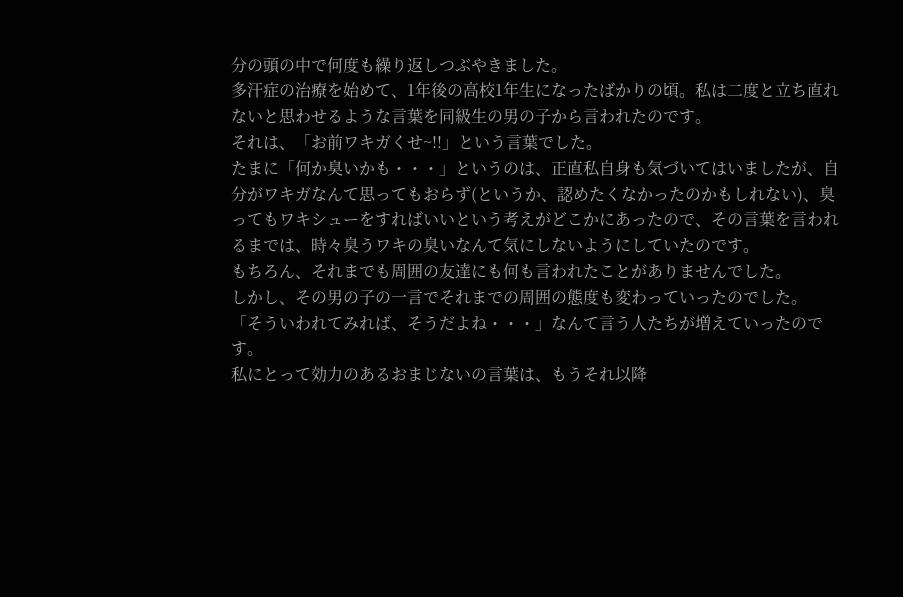分の頭の中で何度も繰り返しつぶやきました。
多汗症の治療を始めて、1年後の高校1年生になったばかりの頃。私は二度と立ち直れないと思わせるような言葉を同級生の男の子から言われたのです。
それは、「お前ワキガくせ~!!」という言葉でした。
たまに「何か臭いかも・・・」というのは、正直私自身も気づいてはいましたが、自分がワキガなんて思ってもおらず(というか、認めたくなかったのかもしれない)、臭ってもワキシューをすればいいという考えがどこかにあったので、その言葉を言われるまでは、時々臭うワキの臭いなんて気にしないようにしていたのです。
もちろん、それまでも周囲の友達にも何も言われたことがありませんでした。
しかし、その男の子の一言でそれまでの周囲の態度も変わっていったのでした。
「そういわれてみれば、そうだよね・・・」なんて言う人たちが増えていったのです。
私にとって効力のあるおまじないの言葉は、もうそれ以降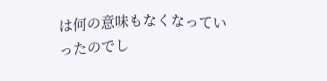は何の意味もなくなっていったのでし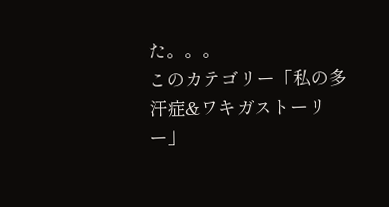た。。。
このカテゴリー「私の多汗症&ワキガストーリー」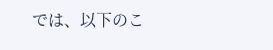では、以下のこ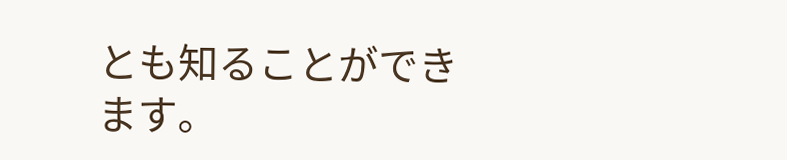とも知ることができます。